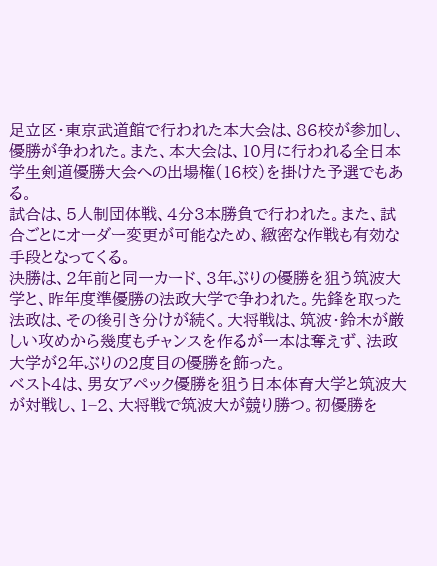足立区・東京武道館で行われた本大会は、86校が参加し、優勝が争われた。また、本大会は、10月に行われる全日本学生剣道優勝大会への出場権(16校)を掛けた予選でもある。
試合は、5人制団体戦、4分3本勝負で行われた。また、試合ごとにオーダー変更が可能なため、緻密な作戦も有効な手段となってくる。
決勝は、2年前と同一カード、3年ぶりの優勝を狙う筑波大学と、昨年度準優勝の法政大学で争われた。先鋒を取った法政は、その後引き分けが続く。大将戦は、筑波・鈴木が厳しい攻めから幾度もチャンスを作るが一本は奪えず、法政大学が2年ぶりの2度目の優勝を飾った。
ベスト4は、男女アペック優勝を狙う日本体育大学と筑波大が対戦し、1−2、大将戦で筑波大が競り勝つ。初優勝を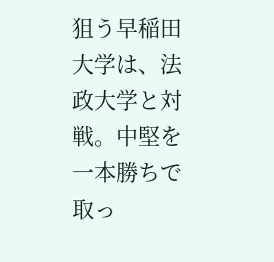狙う早稲田大学は、法政大学と対戦。中堅を一本勝ちで取っ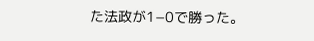た法政が1−0で勝った。